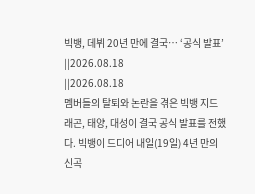빅뱅, 데뷔 20년 만에 결국… ‘공식 발표’
||2026.08.18
||2026.08.18
멤버들의 탈퇴와 논란을 겪은 빅뱅 지드래곤, 태양, 대성이 결국 공식 발표를 전했다. 빅뱅이 드디어 내일(19일) 4년 만의 신곡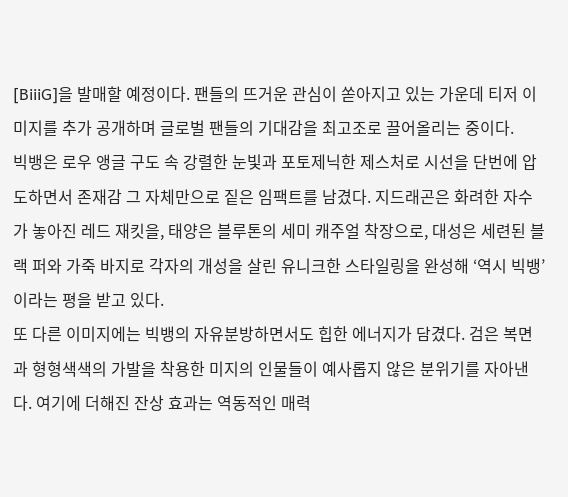[BiiiG]을 발매할 예정이다. 팬들의 뜨거운 관심이 쏟아지고 있는 가운데 티저 이미지를 추가 공개하며 글로벌 팬들의 기대감을 최고조로 끌어올리는 중이다.
빅뱅은 로우 앵글 구도 속 강렬한 눈빛과 포토제닉한 제스처로 시선을 단번에 압도하면서 존재감 그 자체만으로 짙은 임팩트를 남겼다. 지드래곤은 화려한 자수가 놓아진 레드 재킷을, 태양은 블루톤의 세미 캐주얼 착장으로, 대성은 세련된 블랙 퍼와 가죽 바지로 각자의 개성을 살린 유니크한 스타일링을 완성해 ‘역시 빅뱅’이라는 평을 받고 있다.
또 다른 이미지에는 빅뱅의 자유분방하면서도 힙한 에너지가 담겼다. 검은 복면과 형형색색의 가발을 착용한 미지의 인물들이 예사롭지 않은 분위기를 자아낸다. 여기에 더해진 잔상 효과는 역동적인 매력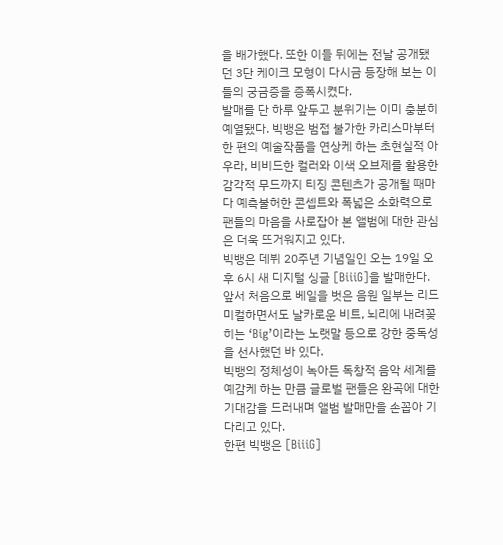을 배가했다. 또한 이들 뒤에는 전날 공개됐던 3단 케이크 모형이 다시금 등장해 보는 이들의 궁금증을 증폭시켰다.
발매를 단 하루 앞두고 분위기는 이미 충분히 예열됐다. 빅뱅은 범접 불가한 카리스마부터 한 편의 예술작품을 연상케 하는 초현실적 아우라, 비비드한 컬러와 이색 오브제를 활용한 감각적 무드까지 티징 콘텐츠가 공개될 때마다 예측불허한 콘셉트와 폭넓은 소화력으로 팬들의 마음을 사로잡아 본 앨범에 대한 관심은 더욱 뜨거워지고 있다.
빅뱅은 데뷔 20주년 기념일인 오는 19일 오후 6시 새 디지털 싱글 [BiiiG]을 발매한다. 앞서 처음으로 베일을 벗은 음원 일부는 리드미컬하면서도 날카로운 비트, 뇌리에 내려꽂히는 ‘Big’이라는 노랫말 등으로 강한 중독성을 선사했던 바 있다.
빅뱅의 정체성이 녹아든 독창적 음악 세계를 예감케 하는 만큼 글로벌 팬들은 완곡에 대한 기대감을 드러내며 앨범 발매만을 손꼽아 기다리고 있다.
한편 빅뱅은 [BiiiG]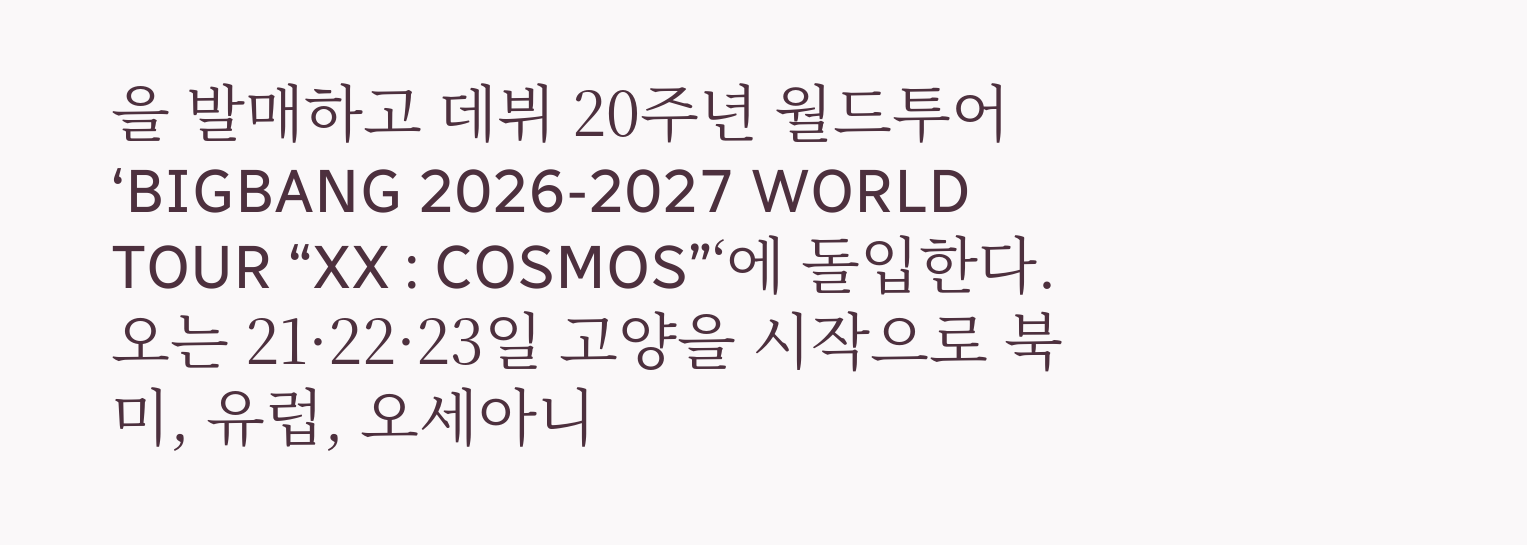을 발매하고 데뷔 20주년 월드투어 ‘BIGBANG 2026-2027 WORLD TOUR “XX : COSMOS”‘에 돌입한다.
오는 21·22·23일 고양을 시작으로 북미, 유럽, 오세아니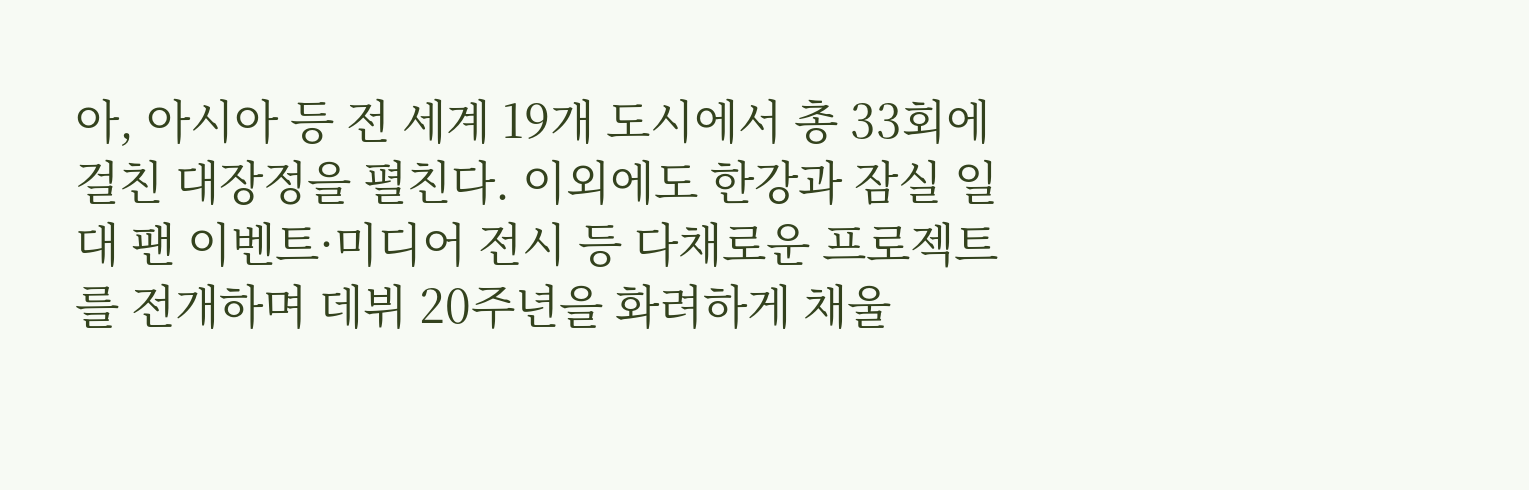아, 아시아 등 전 세계 19개 도시에서 총 33회에 걸친 대장정을 펼친다. 이외에도 한강과 잠실 일대 팬 이벤트·미디어 전시 등 다채로운 프로젝트를 전개하며 데뷔 20주년을 화려하게 채울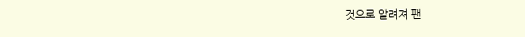것으로 알려져 팬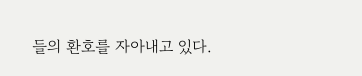들의 환호를 자아내고 있다.